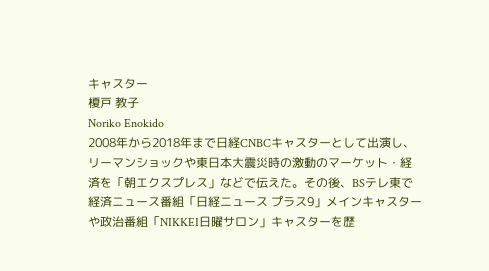キャスター
榎戸 教子
Noriko Enokido
2008年から2018年まで日経CNBCキャスターとして出演し、リーマンショックや東日本大震災時の激動のマーケット・経済を「朝エクスプレス」などで伝えた。その後、BSテレ東で経済ニュース番組「日経ニュース プラス9」メインキャスターや政治番組「NIKKEI日曜サロン」キャスターを歴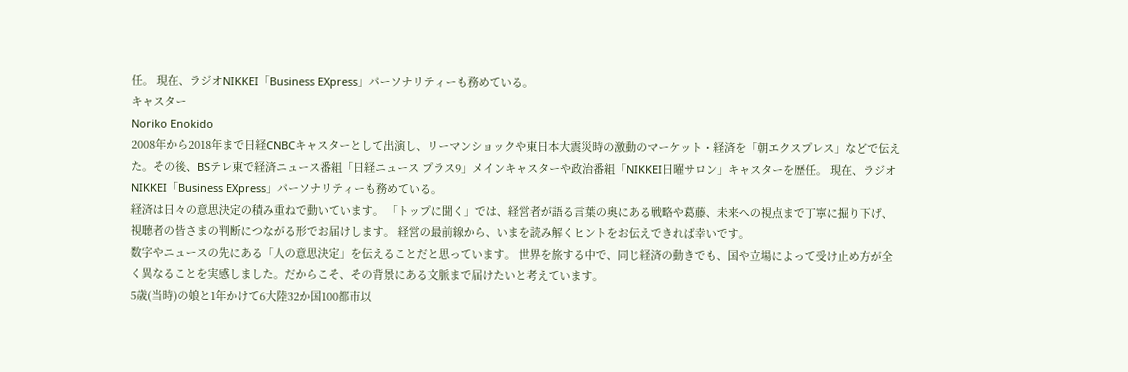任。 現在、ラジオNIKKEI「Business EXpress」パーソナリティーも務めている。
キャスター
Noriko Enokido
2008年から2018年まで日経CNBCキャスターとして出演し、リーマンショックや東日本大震災時の激動のマーケット・経済を「朝エクスプレス」などで伝えた。その後、BSテレ東で経済ニュース番組「日経ニュース プラス9」メインキャスターや政治番組「NIKKEI日曜サロン」キャスターを歴任。 現在、ラジオNIKKEI「Business EXpress」パーソナリティーも務めている。
経済は日々の意思決定の積み重ねで動いています。 「トップに聞く」では、経営者が語る言葉の奥にある戦略や葛藤、未来への視点まで丁寧に掘り下げ、視聴者の皆さまの判断につながる形でお届けします。 経営の最前線から、いまを読み解くヒントをお伝えできれば幸いです。
数字やニュースの先にある「人の意思決定」を伝えることだと思っています。 世界を旅する中で、同じ経済の動きでも、国や立場によって受け止め方が全く異なることを実感しました。だからこそ、その背景にある文脈まで届けたいと考えています。
5歳(当時)の娘と1年かけて6大陸32か国100都市以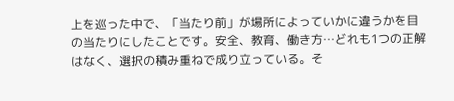上を巡った中で、「当たり前」が場所によっていかに違うかを目の当たりにしたことです。安全、教育、働き方…どれも1つの正解はなく、選択の積み重ねで成り立っている。そ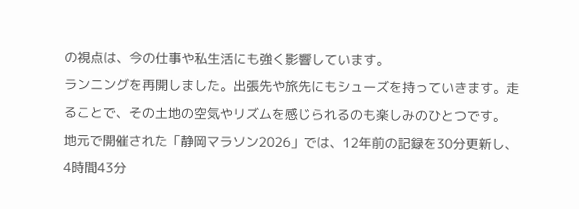の視点は、今の仕事や私生活にも強く影響しています。
ランニングを再開しました。出張先や旅先にもシューズを持っていきます。走ることで、その土地の空気やリズムを感じられるのも楽しみのひとつです。 地元で開催された「静岡マラソン2026」では、12年前の記録を30分更新し、4時間43分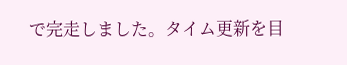で完走しました。タイム更新を目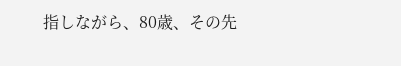指しながら、80歳、その先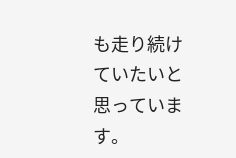も走り続けていたいと思っています。